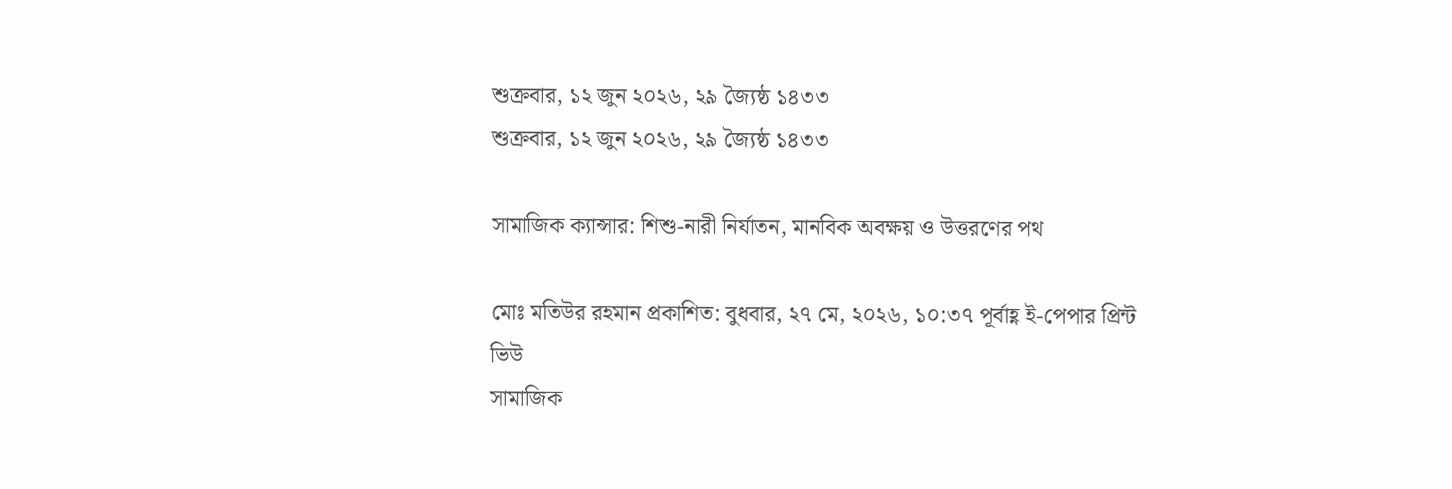শুক্রবার, ১২ জুন ২০২৬, ২৯ জ্যৈষ্ঠ ১৪৩৩
শুক্রবার, ১২ জুন ২০২৬, ২৯ জ্যৈষ্ঠ ১৪৩৩

সামাজিক ক্যান্সার: শিশু-নারী নির্যাতন, মানবিক অবক্ষয় ও উত্তরণের পথ

মোঃ মতিউর রহমান প্রকাশিত: বুধবার, ২৭ মে, ২০২৬, ১০:৩৭ পূর্বাহ্ণ ই-পেপার প্রিন্ট ভিউ
সামাজিক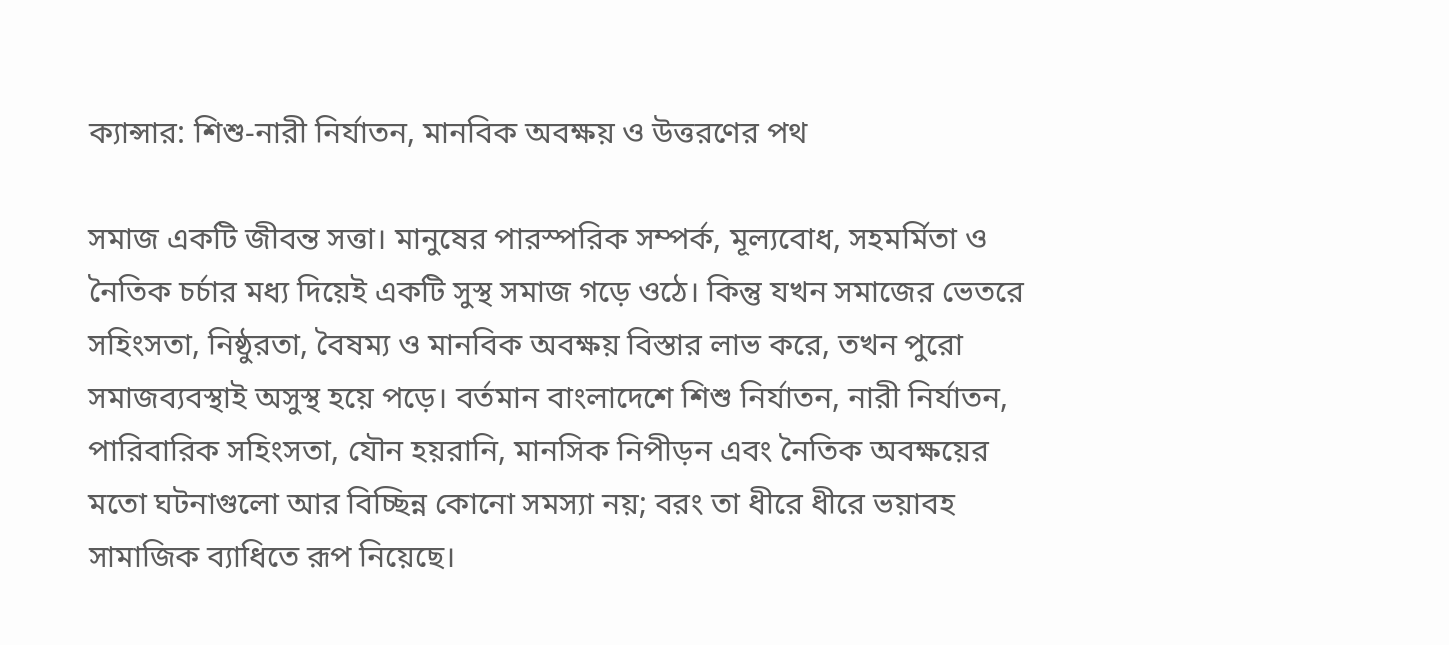ক্যান্সার: শিশু-নারী নির্যাতন, মানবিক অবক্ষয় ও উত্তরণের পথ

সমাজ একটি জীবন্ত সত্তা। মানুষের পারস্পরিক সম্পর্ক, মূল্যবোধ, সহমর্মিতা ও নৈতিক চর্চার মধ্য দিয়েই একটি সুস্থ সমাজ গড়ে ওঠে। কিন্তু যখন সমাজের ভেতরে সহিংসতা, নিষ্ঠুরতা, বৈষম্য ও মানবিক অবক্ষয় বিস্তার লাভ করে, তখন পুরো সমাজব্যবস্থাই অসুস্থ হয়ে পড়ে। বর্তমান বাংলাদেশে শিশু নির্যাতন, নারী নির্যাতন, পারিবারিক সহিংসতা, যৌন হয়রানি, মানসিক নিপীড়ন এবং নৈতিক অবক্ষয়ের মতো ঘটনাগুলো আর বিচ্ছিন্ন কোনো সমস্যা নয়; বরং তা ধীরে ধীরে ভয়াবহ সামাজিক ব্যাধিতে রূপ নিয়েছে।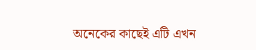অনেকের কাছেই এটি এখন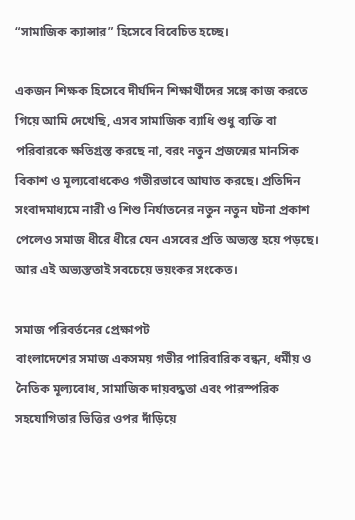“সামাজিক ক্যান্সার” হিসেবে বিবেচিত হচ্ছে।

একজন শিক্ষক হিসেবে দীর্ঘদিন শিক্ষার্থীদের সঙ্গে কাজ করতে গিয়ে আমি দেখেছি, এসব সামাজিক ব্যাধি শুধু ব্যক্তি বা পরিবারকে ক্ষতিগ্রস্ত করছে না, বরং নতুন প্রজন্মের মানসিক বিকাশ ও মূল্যবোধকেও গভীরভাবে আঘাত করছে। প্রতিদিন সংবাদমাধ্যমে নারী ও শিশু নির্যাতনের নতুন নতুন ঘটনা প্রকাশ পেলেও সমাজ ধীরে ধীরে যেন এসবের প্রতি অভ্যস্ত হয়ে পড়ছে। আর এই অভ্যস্ততাই সবচেয়ে ভয়ংকর সংকেত।

সমাজ পরিবর্তনের প্রেক্ষাপট
বাংলাদেশের সমাজ একসময় গভীর পারিবারিক বন্ধন, ধর্মীয় ও নৈতিক মূল্যবোধ, সামাজিক দায়বদ্ধতা এবং পারস্পরিক সহযোগিতার ভিত্তির ওপর দাঁড়িয়ে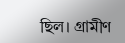ছিল। গ্রামীণ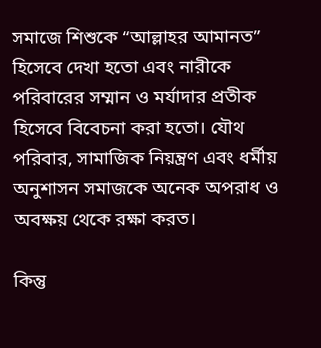সমাজে শিশুকে “আল্লাহর আমানত” হিসেবে দেখা হতো এবং নারীকে পরিবারের সম্মান ও মর্যাদার প্রতীক হিসেবে বিবেচনা করা হতো। যৌথ পরিবার, সামাজিক নিয়ন্ত্রণ এবং ধর্মীয় অনুশাসন সমাজকে অনেক অপরাধ ও অবক্ষয় থেকে রক্ষা করত।

কিন্তু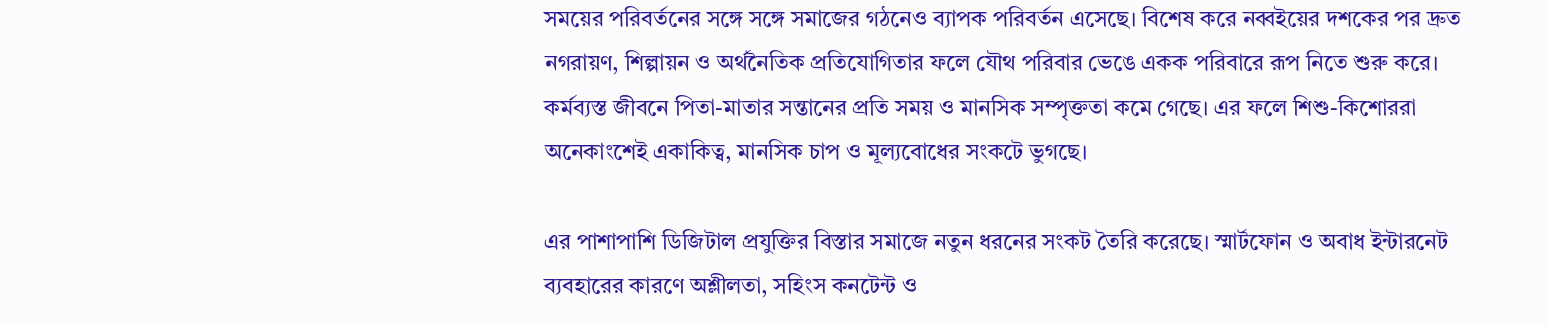সময়ের পরিবর্তনের সঙ্গে সঙ্গে সমাজের গঠনেও ব্যাপক পরিবর্তন এসেছে। বিশেষ করে নব্বইয়ের দশকের পর দ্রুত নগরায়ণ, শিল্পায়ন ও অর্থনৈতিক প্রতিযোগিতার ফলে যৌথ পরিবার ভেঙে একক পরিবারে রূপ নিতে শুরু করে। কর্মব্যস্ত জীবনে পিতা-মাতার সন্তানের প্রতি সময় ও মানসিক সম্পৃক্ততা কমে গেছে। এর ফলে শিশু-কিশোররা অনেকাংশেই একাকিত্ব, মানসিক চাপ ও মূল্যবোধের সংকটে ভুগছে।

এর পাশাপাশি ডিজিটাল প্রযুক্তির বিস্তার সমাজে নতুন ধরনের সংকট তৈরি করেছে। স্মার্টফোন ও অবাধ ইন্টারনেট ব্যবহারের কারণে অশ্লীলতা, সহিংস কনটেন্ট ও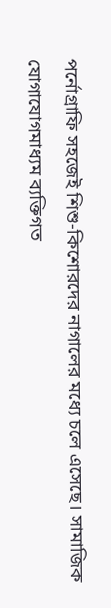পর্নোগ্রাফি সহজেই শিশু-কিশোরদের নাগালের মধ্যে চলে এসেছে। সামাজিক যোগাযোগমাধ্যম ব্যক্তিগত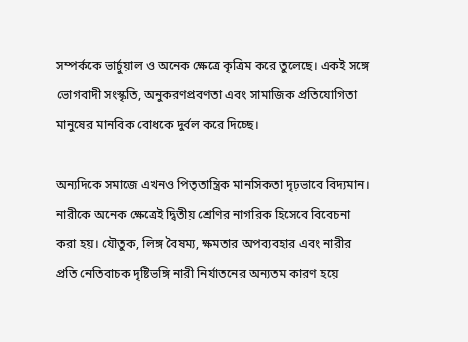সম্পর্ককে ভার্চুয়াল ও অনেক ক্ষেত্রে কৃত্রিম করে তুলেছে। একই সঙ্গে ভোগবাদী সংস্কৃতি, অনুকরণপ্রবণতা এবং সামাজিক প্রতিযোগিতা মানুষের মানবিক বোধকে দুর্বল করে দিচ্ছে।

অন্যদিকে সমাজে এখনও পিতৃতান্ত্রিক মানসিকতা দৃঢ়ভাবে বিদ্যমান। নারীকে অনেক ক্ষেত্রেই দ্বিতীয় শ্রেণির নাগরিক হিসেবে বিবেচনা করা হয়। যৌতুক, লিঙ্গ বৈষম্য, ক্ষমতার অপব্যবহার এবং নারীর প্রতি নেতিবাচক দৃষ্টিভঙ্গি নারী নির্যাতনের অন্যতম কারণ হয়ে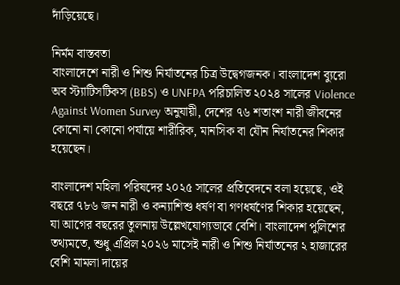দাঁড়িয়েছে।

নির্মম বাস্তবতা
বাংলাদেশে নারী ও শিশু নির্যাতনের চিত্র উদ্বেগজনক। বাংলাদেশ ব্যুরো অব স্ট্যাটিসটিকস (BBS) ও UNFPA পরিচালিত ২০২৪ সালের Violence Against Women Survey অনুযায়ী, দেশের ৭৬ শতাংশ নারী জীবনের কোনো না কোনো পর্যায়ে শারীরিক, মানসিক বা যৌন নির্যাতনের শিকার হয়েছেন।

বাংলাদেশ মহিলা পরিষদের ২০২৫ সালের প্রতিবেদনে বলা হয়েছে, ওই বছরে ৭৮৬ জন নারী ও কন্যাশিশু ধর্ষণ বা গণধর্ষণের শিকার হয়েছেন, যা আগের বছরের তুলনায় উল্লেখযোগ্যভাবে বেশি। বাংলাদেশ পুলিশের তথ্যমতে, শুধু এপ্রিল ২০২৬ মাসেই নারী ও শিশু নির্যাতনের ২ হাজারের বেশি মামলা দায়ের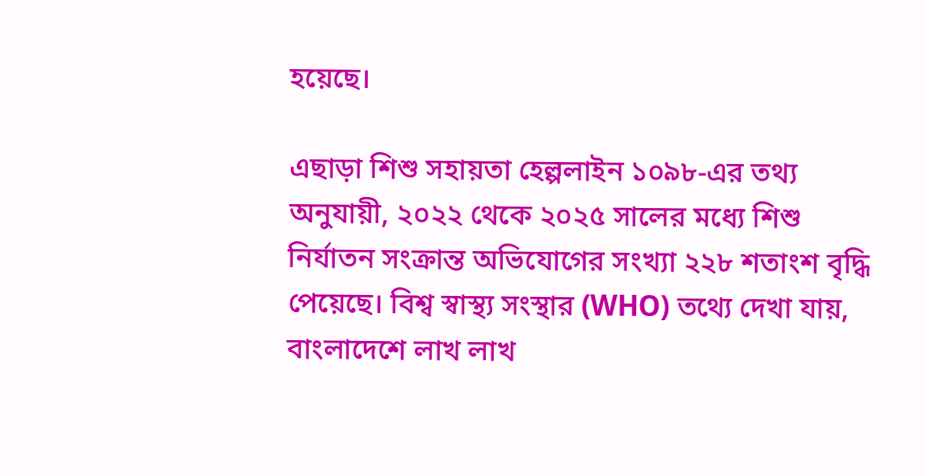হয়েছে।

এছাড়া শিশু সহায়তা হেল্পলাইন ১০৯৮-এর তথ্য অনুযায়ী, ২০২২ থেকে ২০২৫ সালের মধ্যে শিশু নির্যাতন সংক্রান্ত অভিযোগের সংখ্যা ২২৮ শতাংশ বৃদ্ধি পেয়েছে। বিশ্ব স্বাস্থ্য সংস্থার (WHO) তথ্যে দেখা যায়, বাংলাদেশে লাখ লাখ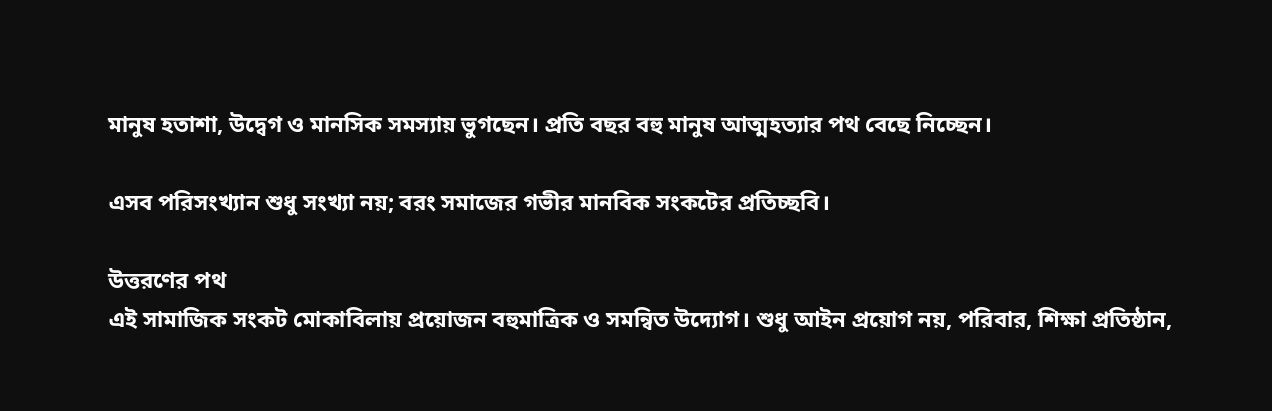মানুষ হতাশা, উদ্বেগ ও মানসিক সমস্যায় ভুগছেন। প্রতি বছর বহু মানুষ আত্মহত্যার পথ বেছে নিচ্ছেন।

এসব পরিসংখ্যান শুধু সংখ্যা নয়; বরং সমাজের গভীর মানবিক সংকটের প্রতিচ্ছবি।

উত্তরণের পথ
এই সামাজিক সংকট মোকাবিলায় প্রয়োজন বহুমাত্রিক ও সমন্বিত উদ্যোগ। শুধু আইন প্রয়োগ নয়, পরিবার, শিক্ষা প্রতিষ্ঠান,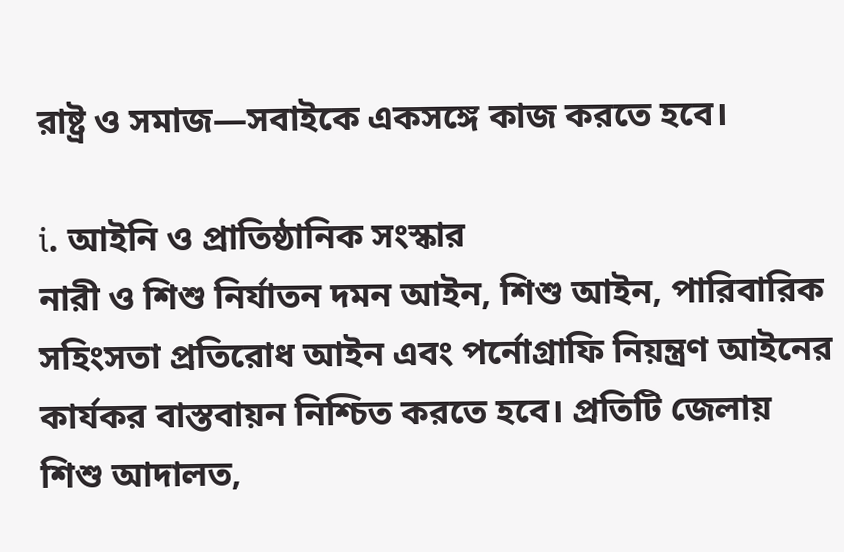রাষ্ট্র ও সমাজ—সবাইকে একসঙ্গে কাজ করতে হবে।

ⅰ. আইনি ও প্রাতিষ্ঠানিক সংস্কার
নারী ও শিশু নির্যাতন দমন আইন, শিশু আইন, পারিবারিক সহিংসতা প্রতিরোধ আইন এবং পর্নোগ্রাফি নিয়ন্ত্রণ আইনের কার্যকর বাস্তবায়ন নিশ্চিত করতে হবে। প্রতিটি জেলায় শিশু আদালত,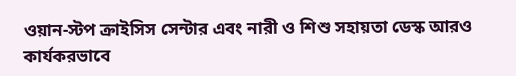ওয়ান-স্টপ ক্রাইসিস সেন্টার এবং নারী ও শিশু সহায়তা ডেস্ক আরও কার্যকরভাবে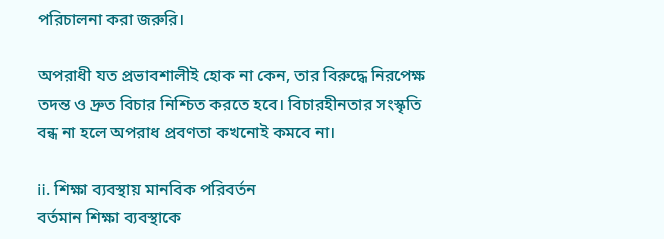পরিচালনা করা জরুরি।

অপরাধী যত প্রভাবশালীই হোক না কেন, তার বিরুদ্ধে নিরপেক্ষ তদন্ত ও দ্রুত বিচার নিশ্চিত করতে হবে। বিচারহীনতার সংস্কৃতি বন্ধ না হলে অপরাধ প্রবণতা কখনোই কমবে না।

ⅱ. শিক্ষা ব্যবস্থায় মানবিক পরিবর্তন
বর্তমান শিক্ষা ব্যবস্থাকে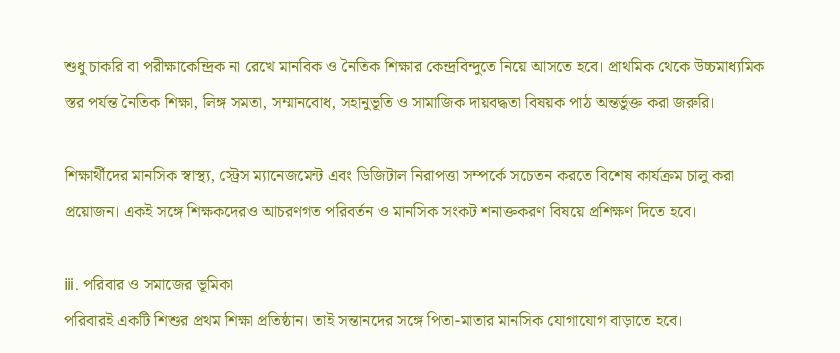শুধু চাকরি বা পরীক্ষাকেন্দ্রিক না রেখে মানবিক ও নৈতিক শিক্ষার কেন্দ্রবিন্দুতে নিয়ে আসতে হবে। প্রাথমিক থেকে উচ্চমাধ্যমিক স্তর পর্যন্ত নৈতিক শিক্ষা, লিঙ্গ সমতা, সম্মানবোধ, সহানুভূতি ও সামাজিক দায়বদ্ধতা বিষয়ক পাঠ অন্তর্ভুক্ত করা জরুরি।

শিক্ষার্থীদের মানসিক স্বাস্থ্য, স্ট্রেস ম্যানেজমেন্ট এবং ডিজিটাল নিরাপত্তা সম্পর্কে সচেতন করতে বিশেষ কার্যক্রম চালু করা প্রয়োজন। একই সঙ্গে শিক্ষকদেরও আচরণগত পরিবর্তন ও মানসিক সংকট শনাক্তকরণ বিষয়ে প্রশিক্ষণ দিতে হবে।

ⅲ. পরিবার ও সমাজের ভূমিকা
পরিবারই একটি শিশুর প্রথম শিক্ষা প্রতিষ্ঠান। তাই সন্তানদের সঙ্গে পিতা-মাতার মানসিক যোগাযোগ বাড়াতে হবে।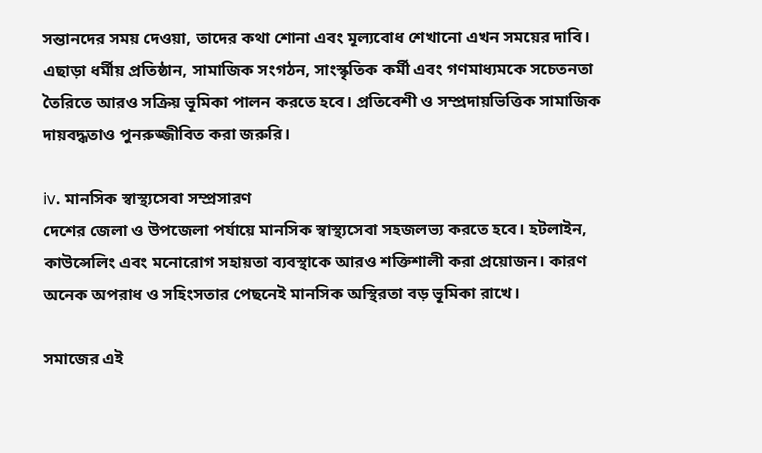সন্তানদের সময় দেওয়া, তাদের কথা শোনা এবং মূল্যবোধ শেখানো এখন সময়ের দাবি।
এছাড়া ধর্মীয় প্রতিষ্ঠান, সামাজিক সংগঠন, সাংস্কৃতিক কর্মী এবং গণমাধ্যমকে সচেতনতা তৈরিতে আরও সক্রিয় ভূমিকা পালন করতে হবে। প্রতিবেশী ও সম্প্রদায়ভিত্তিক সামাজিক দায়বদ্ধতাও পুনরুজ্জীবিত করা জরুরি।

ⅳ. মানসিক স্বাস্থ্যসেবা সম্প্রসারণ
দেশের জেলা ও উপজেলা পর্যায়ে মানসিক স্বাস্থ্যসেবা সহজলভ্য করতে হবে। হটলাইন, কাউন্সেলিং এবং মনোরোগ সহায়তা ব্যবস্থাকে আরও শক্তিশালী করা প্রয়োজন। কারণ অনেক অপরাধ ও সহিংসতার পেছনেই মানসিক অস্থিরতা বড় ভূমিকা রাখে।

সমাজের এই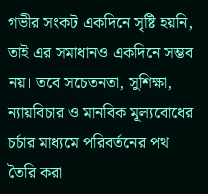গভীর সংকট একদিনে সৃষ্টি হয়নি, তাই এর সমাধানও একদিনে সম্ভব নয়। তবে সচেতনতা, সুশিক্ষা, ন্যায়বিচার ও মানবিক মূল্যবোধের চর্চার মাধ্যমে পরিবর্তনের পথ তৈরি করা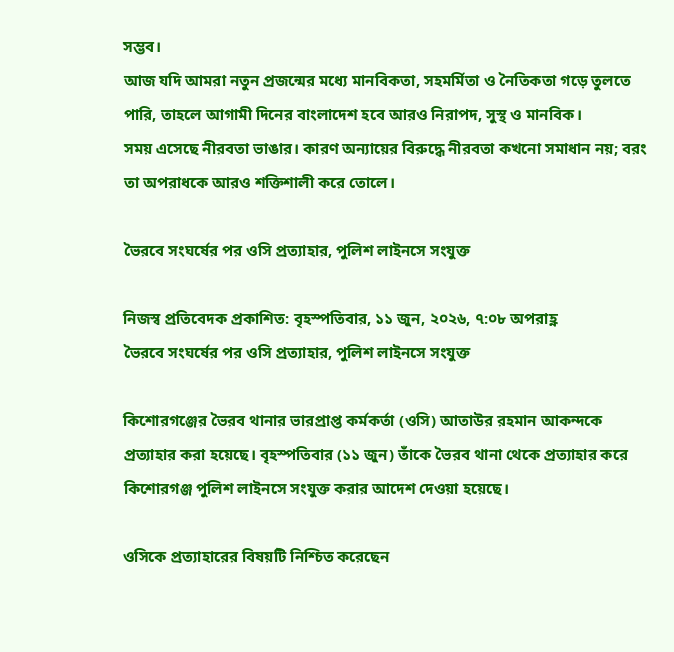সম্ভব।
আজ যদি আমরা নতুন প্রজন্মের মধ্যে মানবিকতা, সহমর্মিতা ও নৈতিকতা গড়ে তুলতে পারি, তাহলে আগামী দিনের বাংলাদেশ হবে আরও নিরাপদ, সুস্থ ও মানবিক।
সময় এসেছে নীরবতা ভাঙার। কারণ অন্যায়ের বিরুদ্ধে নীরবতা কখনো সমাধান নয়; বরং তা অপরাধকে আরও শক্তিশালী করে তোলে।

ভৈরবে সংঘর্ষের পর ওসি প্রত্যাহার, পুলিশ লাইনসে সংযুক্ত

নিজস্ব প্রতিবেদক প্রকাশিত: বৃহস্পতিবার, ১১ জুন, ২০২৬, ৭:০৮ অপরাহ্ণ
ভৈরবে সংঘর্ষের পর ওসি প্রত্যাহার, পুলিশ লাইনসে সংযুক্ত

কিশোরগঞ্জের ভৈরব থানার ভারপ্রাপ্ত কর্মকর্তা (ওসি) আতাউর রহমান আকন্দকে প্রত্যাহার করা হয়েছে। বৃহস্পতিবার (১১ জুন) তাঁকে ভৈরব থানা থেকে প্রত্যাহার করে কিশোরগঞ্জ পুলিশ লাইনসে সংযুক্ত করার আদেশ দেওয়া হয়েছে।

ওসিকে প্রত্যাহারের বিষয়টি নিশ্চিত করেছেন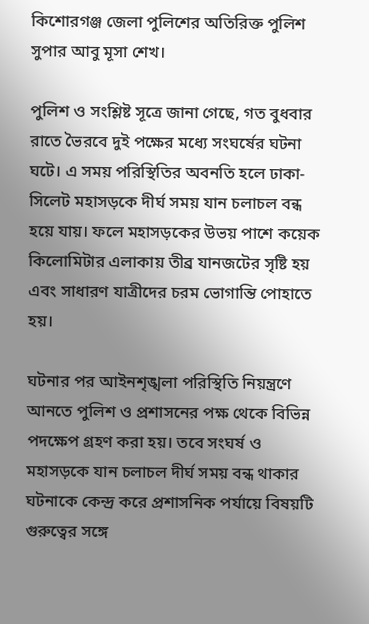কিশোরগঞ্জ জেলা পুলিশের অতিরিক্ত পুলিশ সুপার আবু মূসা শেখ।

পুলিশ ও সংশ্লিষ্ট সূত্রে জানা গেছে, গত বুধবার রাতে ভৈরবে দুই পক্ষের মধ্যে সংঘর্ষের ঘটনা ঘটে। এ সময় পরিস্থিতির অবনতি হলে ঢাকা-সিলেট মহাসড়কে দীর্ঘ সময় যান চলাচল বন্ধ হয়ে যায়। ফলে মহাসড়কের উভয় পাশে কয়েক কিলোমিটার এলাকায় তীব্র যানজটের সৃষ্টি হয় এবং সাধারণ যাত্রীদের চরম ভোগান্তি পোহাতে হয়।

ঘটনার পর আইনশৃঙ্খলা পরিস্থিতি নিয়ন্ত্রণে আনতে পুলিশ ও প্রশাসনের পক্ষ থেকে বিভিন্ন পদক্ষেপ গ্রহণ করা হয়। তবে সংঘর্ষ ও মহাসড়কে যান চলাচল দীর্ঘ সময় বন্ধ থাকার ঘটনাকে কেন্দ্র করে প্রশাসনিক পর্যায়ে বিষয়টি গুরুত্বের সঙ্গে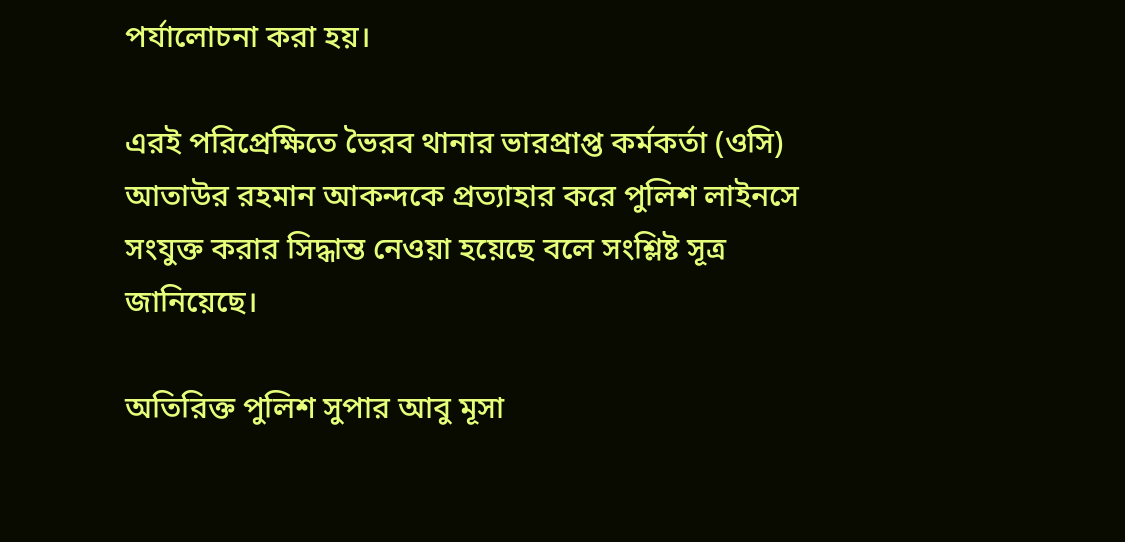পর্যালোচনা করা হয়।

এরই পরিপ্রেক্ষিতে ভৈরব থানার ভারপ্রাপ্ত কর্মকর্তা (ওসি) আতাউর রহমান আকন্দকে প্রত্যাহার করে পুলিশ লাইনসে সংযুক্ত করার সিদ্ধান্ত নেওয়া হয়েছে বলে সংশ্লিষ্ট সূত্র জানিয়েছে।

অতিরিক্ত পুলিশ সুপার আবু মূসা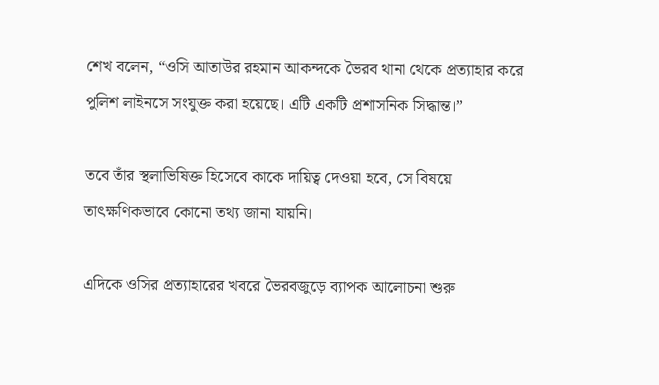শেখ বলেন, “ওসি আতাউর রহমান আকন্দকে ভৈরব থানা থেকে প্রত্যাহার করে পুলিশ লাইনসে সংযুক্ত করা হয়েছে। এটি একটি প্রশাসনিক সিদ্ধান্ত।”

তবে তাঁর স্থলাভিষিক্ত হিসেবে কাকে দায়িত্ব দেওয়া হবে, সে বিষয়ে তাৎক্ষণিকভাবে কোনো তথ্য জানা যায়নি।

এদিকে ওসির প্রত্যাহারের খবরে ভৈরবজুড়ে ব্যাপক আলোচনা শুরু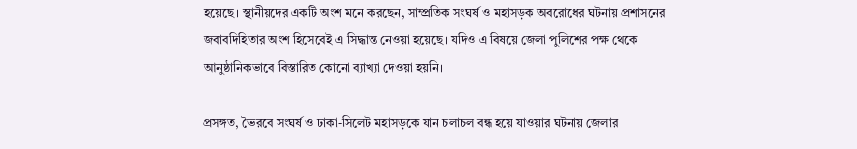হয়েছে। স্থানীয়দের একটি অংশ মনে করছেন, সাম্প্রতিক সংঘর্ষ ও মহাসড়ক অবরোধের ঘটনায় প্রশাসনের জবাবদিহিতার অংশ হিসেবেই এ সিদ্ধান্ত নেওয়া হয়েছে। যদিও এ বিষয়ে জেলা পুলিশের পক্ষ থেকে আনুষ্ঠানিকভাবে বিস্তারিত কোনো ব্যাখ্যা দেওয়া হয়নি।

প্রসঙ্গত, ভৈরবে সংঘর্ষ ও ঢাকা-সিলেট মহাসড়কে যান চলাচল বন্ধ হয়ে যাওয়ার ঘটনায় জেলার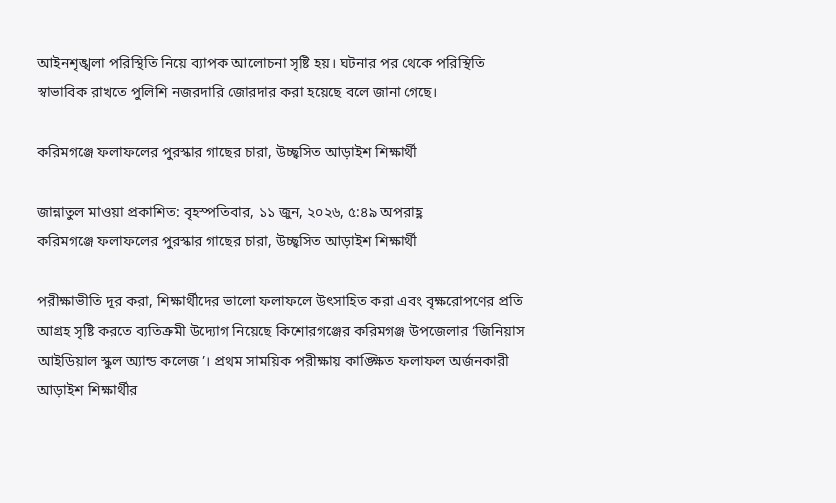আইনশৃঙ্খলা পরিস্থিতি নিয়ে ব্যাপক আলোচনা সৃষ্টি হয়। ঘটনার পর থেকে পরিস্থিতি স্বাভাবিক রাখতে পুলিশি নজরদারি জোরদার করা হয়েছে বলে জানা গেছে।

করিমগঞ্জে ফলাফলের পুরস্কার গাছের চারা, উচ্ছ্বসিত আড়াইশ শিক্ষার্থী

জান্নাতুল মাওয়া প্রকাশিত: বৃহস্পতিবার, ১১ জুন, ২০২৬, ৫:৪৯ অপরাহ্ণ
করিমগঞ্জে ফলাফলের পুরস্কার গাছের চারা, উচ্ছ্বসিত আড়াইশ শিক্ষার্থী

পরীক্ষাভীতি দূর করা, শিক্ষার্থীদের ভালো ফলাফলে উৎসাহিত করা এবং বৃক্ষরোপণের প্রতি আগ্রহ সৃষ্টি করতে ব্যতিক্রমী উদ্যোগ নিয়েছে কিশোরগঞ্জের করিমগঞ্জ উপজেলার ‘জিনিয়াস আইডিয়াল স্কুল অ্যান্ড কলেজ’। প্রথম সাময়িক পরীক্ষায় কাঙ্ক্ষিত ফলাফল অর্জনকারী আড়াইশ শিক্ষার্থীর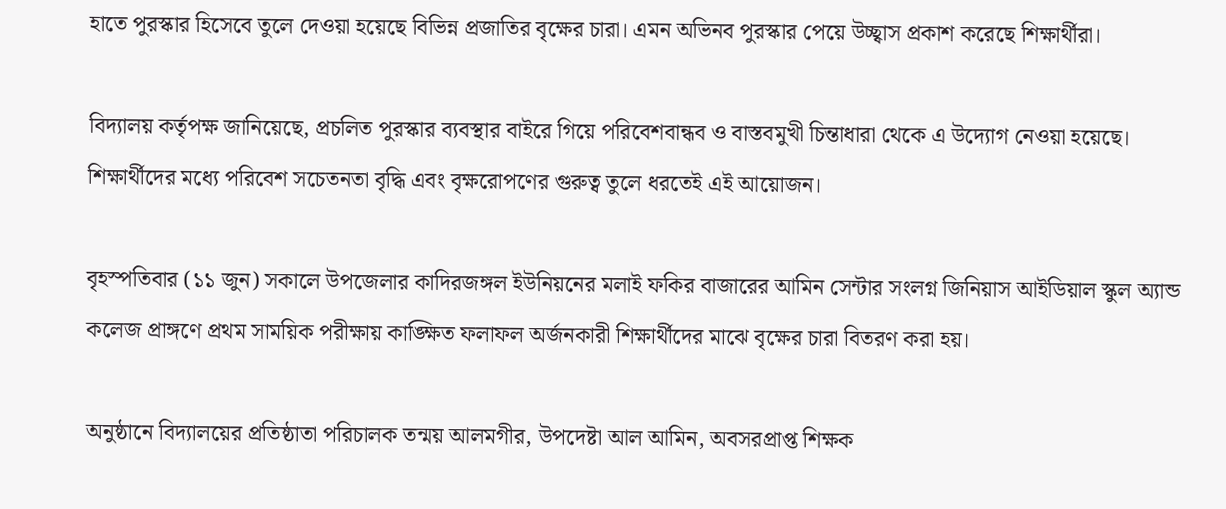হাতে পুরস্কার হিসেবে তুলে দেওয়া হয়েছে বিভিন্ন প্রজাতির বৃক্ষের চারা। এমন অভিনব পুরস্কার পেয়ে উচ্ছ্বাস প্রকাশ করেছে শিক্ষার্থীরা।

বিদ্যালয় কর্তৃপক্ষ জানিয়েছে, প্রচলিত পুরস্কার ব্যবস্থার বাইরে গিয়ে পরিবেশবান্ধব ও বাস্তবমুখী চিন্তাধারা থেকে এ উদ্যোগ নেওয়া হয়েছে। শিক্ষার্থীদের মধ্যে পরিবেশ সচেতনতা বৃদ্ধি এবং বৃক্ষরোপণের গুরুত্ব তুলে ধরতেই এই আয়োজন।

বৃহস্পতিবার (১১ জুন) সকালে উপজেলার কাদিরজঙ্গল ইউনিয়নের মলাই ফকির বাজারের আমিন সেন্টার সংলগ্ন জিনিয়াস আইডিয়াল স্কুল অ্যান্ড কলেজ প্রাঙ্গণে প্রথম সাময়িক পরীক্ষায় কাঙ্ক্ষিত ফলাফল অর্জনকারী শিক্ষার্থীদের মাঝে বৃক্ষের চারা বিতরণ করা হয়।

অনুষ্ঠানে বিদ্যালয়ের প্রতিষ্ঠাতা পরিচালক তন্ময় আলমগীর, উপদেষ্টা আল আমিন, অবসরপ্রাপ্ত শিক্ষক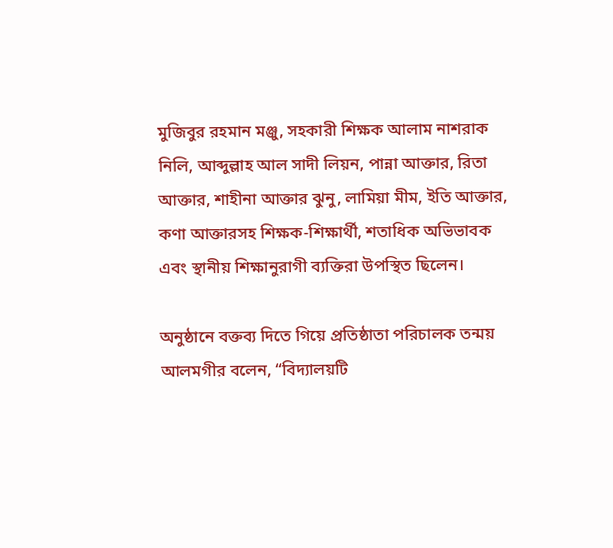মুজিবুর রহমান মঞ্জু, সহকারী শিক্ষক আলাম নাশরাক নিলি, আব্দুল্লাহ আল সাদী লিয়ন, পান্না আক্তার, রিতা আক্তার, শাহীনা আক্তার ঝুনু, লামিয়া মীম, ইতি আক্তার, কণা আক্তারসহ শিক্ষক-শিক্ষার্থী, শতাধিক অভিভাবক এবং স্থানীয় শিক্ষানুরাগী ব্যক্তিরা উপস্থিত ছিলেন।

অনুষ্ঠানে বক্তব্য দিতে গিয়ে প্রতিষ্ঠাতা পরিচালক তন্ময় আলমগীর বলেন, “বিদ্যালয়টি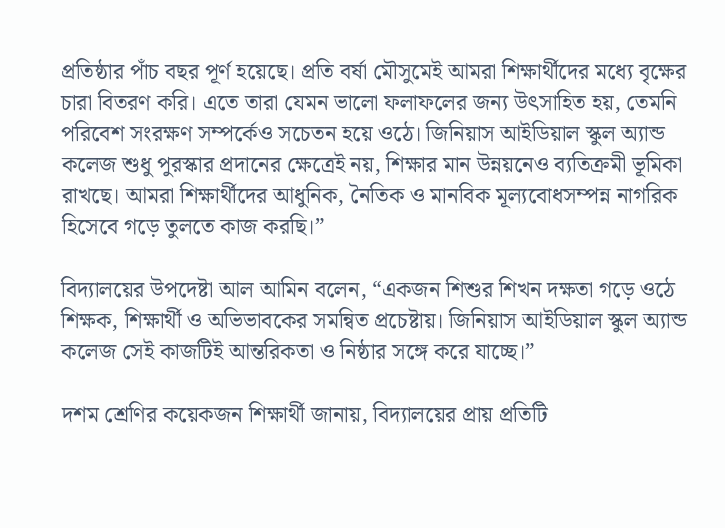প্রতিষ্ঠার পাঁচ বছর পূর্ণ হয়েছে। প্রতি বর্ষা মৌসুমেই আমরা শিক্ষার্থীদের মধ্যে বৃক্ষের চারা বিতরণ করি। এতে তারা যেমন ভালো ফলাফলের জন্য উৎসাহিত হয়, তেমনি পরিবেশ সংরক্ষণ সম্পর্কেও সচেতন হয়ে ওঠে। জিনিয়াস আইডিয়াল স্কুল অ্যান্ড কলেজ শুধু পুরস্কার প্রদানের ক্ষেত্রেই নয়, শিক্ষার মান উন্নয়নেও ব্যতিক্রমী ভূমিকা রাখছে। আমরা শিক্ষার্থীদের আধুনিক, নৈতিক ও মানবিক মূল্যবোধসম্পন্ন নাগরিক হিসেবে গড়ে তুলতে কাজ করছি।”

বিদ্যালয়ের উপদেষ্টা আল আমিন বলেন, “একজন শিশুর শিখন দক্ষতা গড়ে ওঠে শিক্ষক, শিক্ষার্থী ও অভিভাবকের সমন্বিত প্রচেষ্টায়। জিনিয়াস আইডিয়াল স্কুল অ্যান্ড কলেজ সেই কাজটিই আন্তরিকতা ও নিষ্ঠার সঙ্গে করে যাচ্ছে।”

দশম শ্রেণির কয়েকজন শিক্ষার্থী জানায়, বিদ্যালয়ের প্রায় প্রতিটি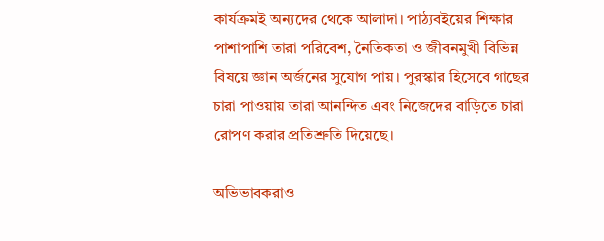কার্যক্রমই অন্যদের থেকে আলাদা। পাঠ্যবইয়ের শিক্ষার পাশাপাশি তারা পরিবেশ, নৈতিকতা ও জীবনমুখী বিভিন্ন বিষয়ে জ্ঞান অর্জনের সুযোগ পায়। পুরস্কার হিসেবে গাছের চারা পাওয়ায় তারা আনন্দিত এবং নিজেদের বাড়িতে চারা রোপণ করার প্রতিশ্রুতি দিয়েছে।

অভিভাবকরাও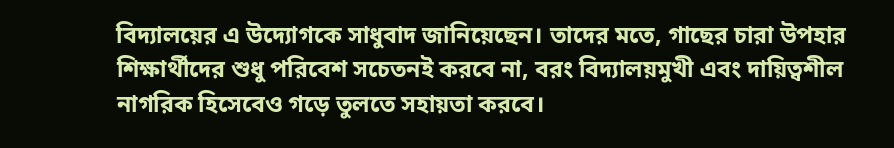বিদ্যালয়ের এ উদ্যোগকে সাধুবাদ জানিয়েছেন। তাদের মতে, গাছের চারা উপহার শিক্ষার্থীদের শুধু পরিবেশ সচেতনই করবে না, বরং বিদ্যালয়মুখী এবং দায়িত্বশীল নাগরিক হিসেবেও গড়ে তুলতে সহায়তা করবে।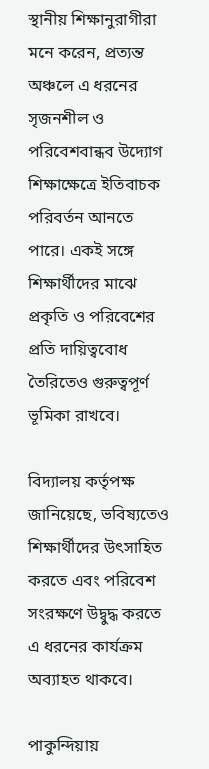স্থানীয় শিক্ষানুরাগীরা মনে করেন, প্রত্যন্ত অঞ্চলে এ ধরনের সৃজনশীল ও পরিবেশবান্ধব উদ্যোগ শিক্ষাক্ষেত্রে ইতিবাচক পরিবর্তন আনতে পারে। একই সঙ্গে শিক্ষার্থীদের মাঝে প্রকৃতি ও পরিবেশের প্রতি দায়িত্ববোধ তৈরিতেও গুরুত্বপূর্ণ ভূমিকা রাখবে।

বিদ্যালয় কর্তৃপক্ষ জানিয়েছে, ভবিষ্যতেও শিক্ষার্থীদের উৎসাহিত করতে এবং পরিবেশ সংরক্ষণে উদ্বুদ্ধ করতে এ ধরনের কার্যক্রম অব্যাহত থাকবে।

পাকুন্দিয়ায়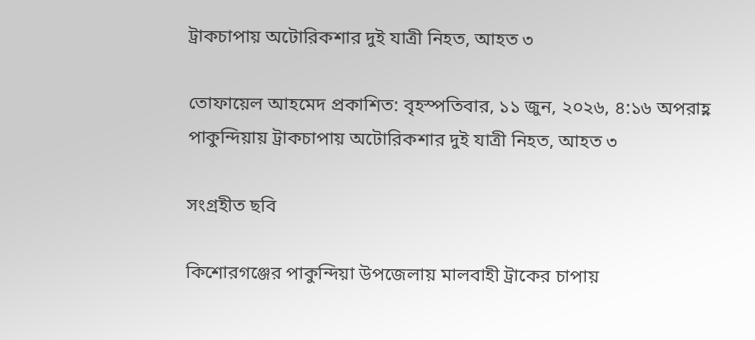ট্রাকচাপায় অটোরিকশার দুই যাত্রী নিহত, আহত ৩

তোফায়েল আহমেদ প্রকাশিত: বৃহস্পতিবার, ১১ জুন, ২০২৬, ৪:১৬ অপরাহ্ণ
পাকুন্দিয়ায় ট্রাকচাপায় অটোরিকশার দুই যাত্রী নিহত, আহত ৩

সংগ্রহীত ছবি

কিশোরগঞ্জের পাকুন্দিয়া উপজেলায় মালবাহী ট্রাকের চাপায়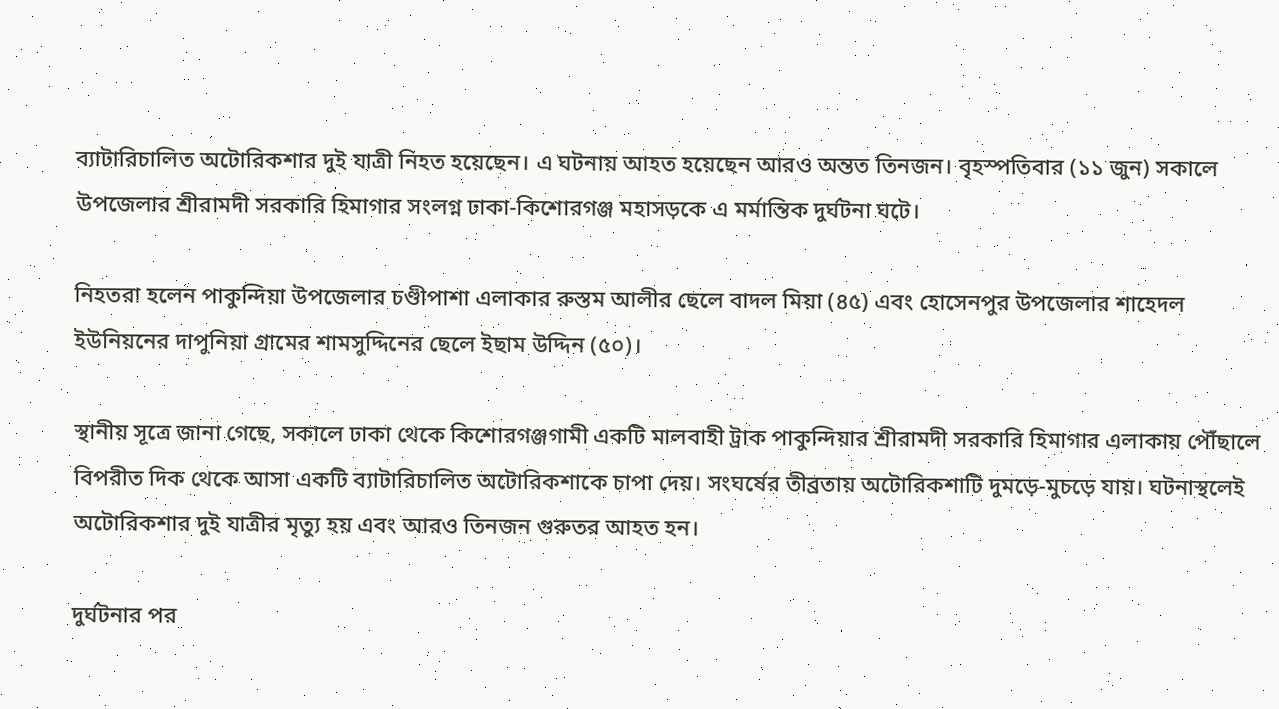ব্যাটারিচালিত অটোরিকশার দুই যাত্রী নিহত হয়েছেন। এ ঘটনায় আহত হয়েছেন আরও অন্তত তিনজন। বৃহস্পতিবার (১১ জুন) সকালে উপজেলার শ্রীরামদী সরকারি হিমাগার সংলগ্ন ঢাকা-কিশোরগঞ্জ মহাসড়কে এ মর্মান্তিক দুর্ঘটনা ঘটে।

নিহতরা হলেন পাকুন্দিয়া উপজেলার চণ্ডীপাশা এলাকার রুস্তম আলীর ছেলে বাদল মিয়া (৪৫) এবং হোসেনপুর উপজেলার শাহেদল ইউনিয়নের দাপুনিয়া গ্রামের শামসুদ্দিনের ছেলে ইছাম উদ্দিন (৫০)।

স্থানীয় সূত্রে জানা গেছে, সকালে ঢাকা থেকে কিশোরগঞ্জগামী একটি মালবাহী ট্রাক পাকুন্দিয়ার শ্রীরামদী সরকারি হিমাগার এলাকায় পৌঁছালে বিপরীত দিক থেকে আসা একটি ব্যাটারিচালিত অটোরিকশাকে চাপা দেয়। সংঘর্ষের তীব্রতায় অটোরিকশাটি দুমড়ে-মুচড়ে যায়। ঘটনাস্থলেই অটোরিকশার দুই যাত্রীর মৃত্যু হয় এবং আরও তিনজন গুরুতর আহত হন।

দুর্ঘটনার পর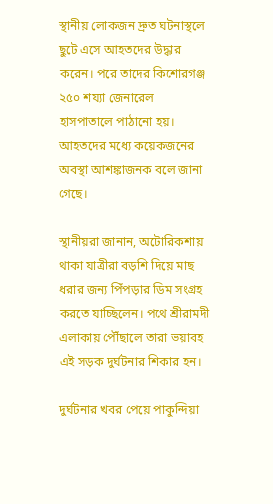স্থানীয় লোকজন দ্রুত ঘটনাস্থলে ছুটে এসে আহতদের উদ্ধার করেন। পরে তাদের কিশোরগঞ্জ ২৫০ শয্যা জেনারেল হাসপাতালে পাঠানো হয়। আহতদের মধ্যে কয়েকজনের অবস্থা আশঙ্কাজনক বলে জানা গেছে।

স্থানীয়রা জানান, অটোরিকশায় থাকা যাত্রীরা বড়শি দিয়ে মাছ ধরার জন্য পিঁপড়ার ডিম সংগ্রহ করতে যাচ্ছিলেন। পথে শ্রীরামদী এলাকায় পৌঁছালে তারা ভয়াবহ এই সড়ক দুর্ঘটনার শিকার হন।

দুর্ঘটনার খবর পেয়ে পাকুন্দিয়া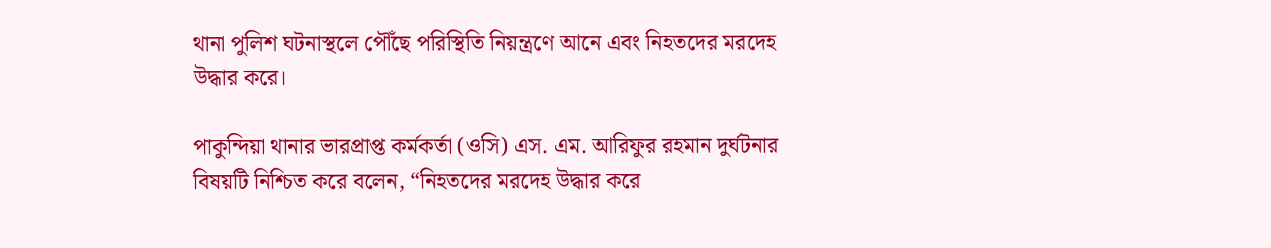থানা পুলিশ ঘটনাস্থলে পৌঁছে পরিস্থিতি নিয়ন্ত্রণে আনে এবং নিহতদের মরদেহ উদ্ধার করে।

পাকুন্দিয়া থানার ভারপ্রাপ্ত কর্মকর্তা (ওসি) এস. এম. আরিফুর রহমান দুর্ঘটনার বিষয়টি নিশ্চিত করে বলেন, “নিহতদের মরদেহ উদ্ধার করে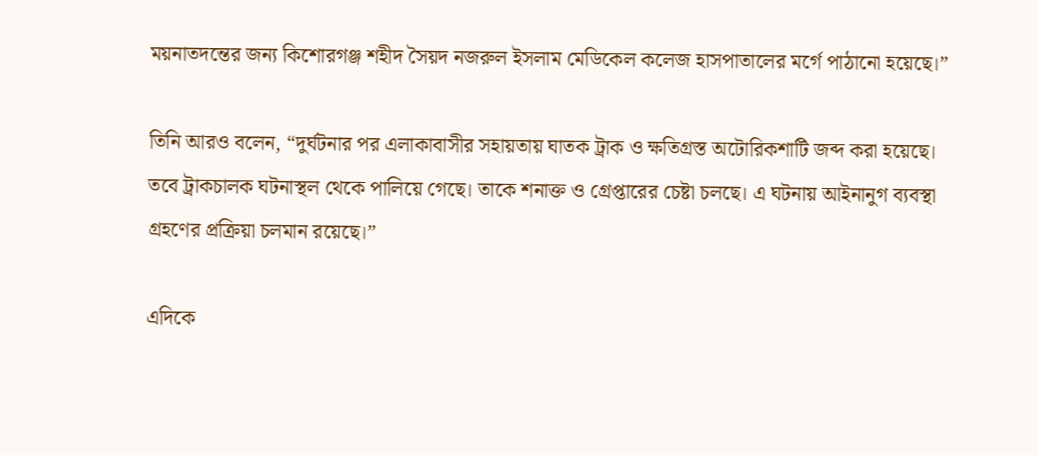ময়নাতদন্তের জন্য কিশোরগঞ্জ শহীদ সৈয়দ নজরুল ইসলাম মেডিকেল কলেজ হাসপাতালের মর্গে পাঠানো হয়েছে।”

তিনি আরও বলেন, “দুর্ঘটনার পর এলাকাবাসীর সহায়তায় ঘাতক ট্রাক ও ক্ষতিগ্রস্ত অটোরিকশাটি জব্দ করা হয়েছে। তবে ট্রাকচালক ঘটনাস্থল থেকে পালিয়ে গেছে। তাকে শনাক্ত ও গ্রেপ্তারের চেষ্টা চলছে। এ ঘটনায় আইনানুগ ব্যবস্থা গ্রহণের প্রক্রিয়া চলমান রয়েছে।”

এদিকে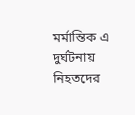মর্মান্তিক এ দুর্ঘটনায় নিহতদের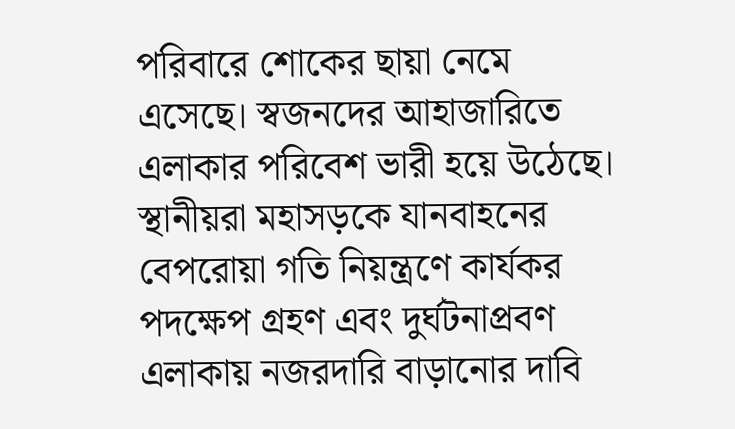পরিবারে শোকের ছায়া নেমে এসেছে। স্বজনদের আহাজারিতে এলাকার পরিবেশ ভারী হয়ে উঠেছে। স্থানীয়রা মহাসড়কে যানবাহনের বেপরোয়া গতি নিয়ন্ত্রণে কার্যকর পদক্ষেপ গ্রহণ এবং দুর্ঘটনাপ্রবণ এলাকায় নজরদারি বাড়ানোর দাবি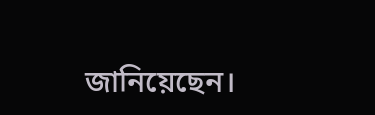জানিয়েছেন।